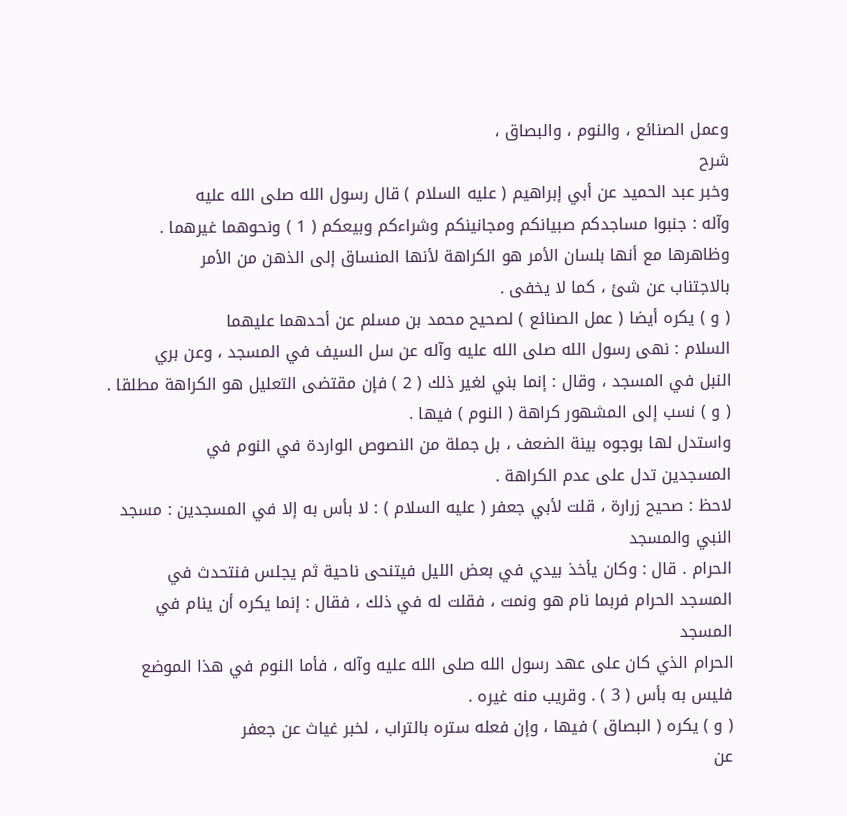وعمل الصنائع ، والنوم ، والبصاق ،
شرح
وخبر عبد الحميد عن أبي إبراهيم ( عليه السلام ) قال رسول الله صلى الله عليه
وآله : جنبوا مساجدكم صبيانكم ومجانينكم وشراءكم وبيعكم ( 1 ) ونحوهما غيرهما .
وظاهرها مع أنها بلسان الأمر هو الكراهة لأنها المنساق إلى الذهن من الأمر
بالاجتناب عن شئ ، كما لا يخفى .
( و ) يكره أيضا ( عمل الصنائع ) لصحيح محمد بن مسلم عن أحدهما عليهما
السلام : نهى رسول الله صلى الله عليه وآله عن سل السيف في المسجد ، وعن بري
النبل في المسجد ، وقال : إنما بني لغير ذلك ( 2 ) فإن مقتضى التعليل هو الكراهة مطلقا .
( و ) نسب إلى المشهور كراهة ( النوم ) فيها .
واستدل لها بوجوه بينة الضعف ، بل جملة من النصوص الواردة في النوم في
المسجدين تدل على عدم الكراهة .
لاحظ : صحيح زرارة ، قلت لأبي جعفر ( عليه السلام ) : لا بأس به إلا في المسجدين : مسجد النبي والمسجد
الحرام . قال : وكان يأخذ بيدي في بعض الليل فيتنحى ناحية ثم يجلس فنتحدث في
المسجد الحرام فربما نام هو ونمت ، فقلت له في ذلك ، فقال : إنما يكره أن ينام في المسجد
الحرام الذي كان على عهد رسول الله صلى الله عليه وآله ، فأما النوم في هذا الموضع
فليس به بأس ( 3 ) . وقريب منه غيره .
( و ) يكره ( البصاق ) فيها ، وإن فعله ستره بالتراب ، لخبر غياث عن جعفر
عن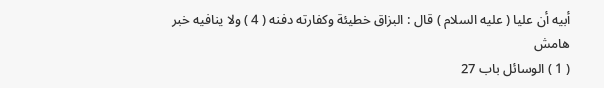أبيه أن عليا ( عليه السلام ) قال : البزاق خطيئة وكفارته دفنه ( 4 ) ولا ينافيه خبر
هامش
( 1 ) الوسائل باب 27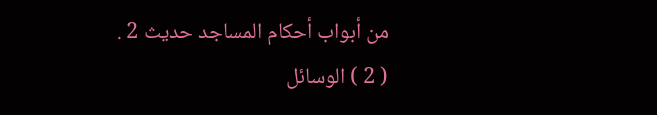من أبواب أحكام المساجد حديث 2 .
( 2 ) الوسائل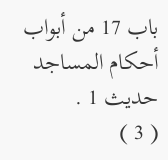باب 17 من أبواب أحكام المساجد حديث 1 .
( 3 )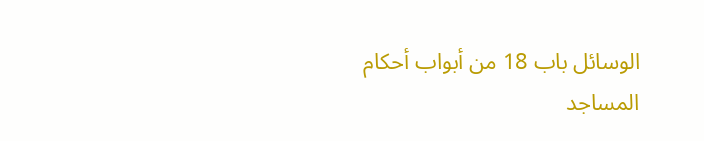الوسائل باب 18 من أبواب أحكام المساجد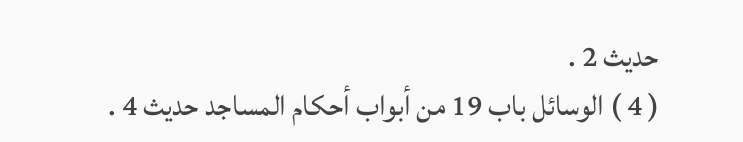حديث 2 .
( 4 ) الوسائل باب 19 من أبواب أحكام المساجد حديث 4 .